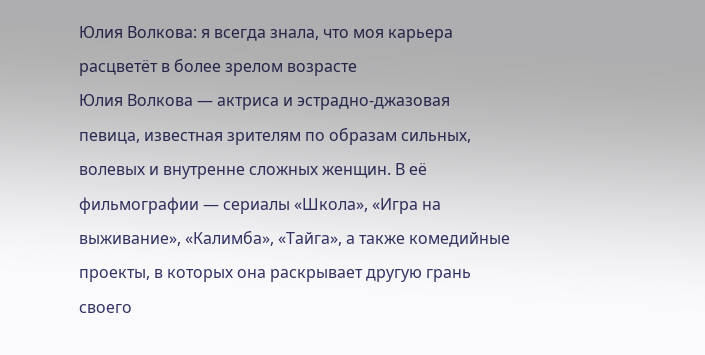Юлия Волкова: я всегда знала, что моя карьера расцветёт в более зрелом возрасте
Юлия Волкова — актриса и эстрадно-джазовая певица, известная зрителям по образам сильных, волевых и внутренне сложных женщин. В её фильмографии — сериалы «Школа», «Игра на выживание», «Калимба», «Тайга», а также комедийные проекты, в которых она раскрывает другую грань своего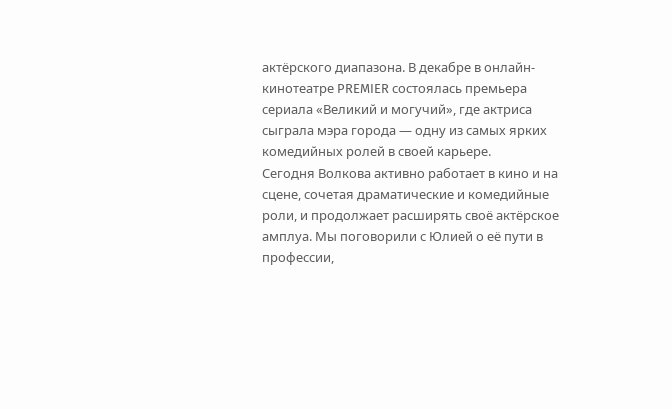актёрского диапазона. В декабре в онлайн-кинотеатре PREMIER состоялась премьера сериала «Великий и могучий», где актриса сыграла мэра города — одну из самых ярких комедийных ролей в своей карьере.
Сегодня Волкова активно работает в кино и на сцене, сочетая драматические и комедийные роли, и продолжает расширять своё актёрское амплуа. Мы поговорили с Юлией о её пути в профессии,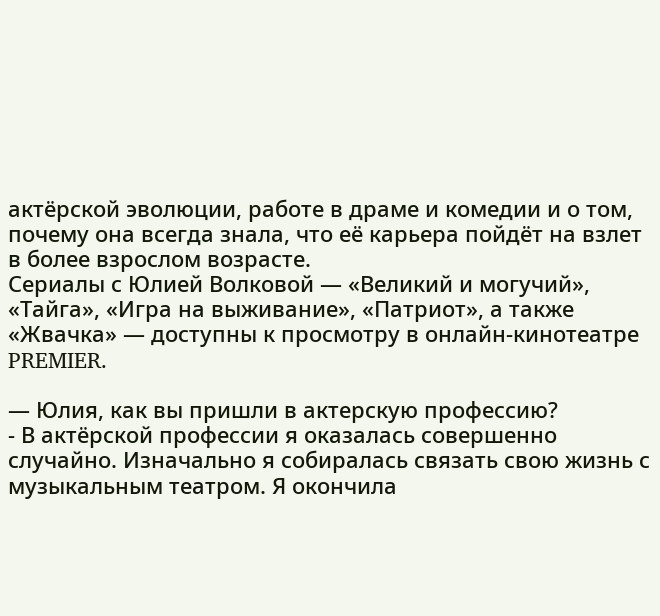актёрской эволюции, работе в драме и комедии и о том, почему она всегда знала, что её карьера пойдёт на взлет в более взрослом возрасте.
Сериалы с Юлией Волковой — «Великий и могучий», «Тайга», «Игра на выживание», «Патриот», а также «Жвачка» — доступны к просмотру в онлайн-кинотеатре PREMIER.

— Юлия, как вы пришли в актерскую профессию?
- В актёрской профессии я оказалась совершенно случайно. Изначально я собиралась связать свою жизнь с музыкальным театром. Я окончила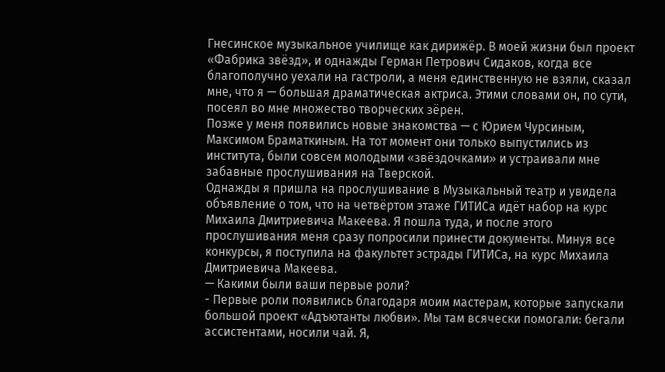Гнесинское музыкальное училище как дирижёр. В моей жизни был проект «Фабрика звёзд», и однажды Герман Петрович Сидаков, когда все благополучно уехали на гастроли, а меня единственную не взяли, сказал мне, что я — большая драматическая актриса. Этими словами он, по сути, посеял во мне множество творческих зёрен.
Позже у меня появились новые знакомства — с Юрием Чурсиным, Максимом Браматкиным. На тот момент они только выпустились из института, были совсем молодыми «звёздочками» и устраивали мне забавные прослушивания на Тверской.
Однажды я пришла на прослушивание в Музыкальный театр и увидела объявление о том, что на четвёртом этаже ГИТИСа идёт набор на курс Михаила Дмитриевича Макеева. Я пошла туда, и после этого прослушивания меня сразу попросили принести документы. Минуя все конкурсы, я поступила на факультет эстрады ГИТИСа, на курс Михаила Дмитриевича Макеева.
— Какими были ваши первые роли?
- Первые роли появились благодаря моим мастерам, которые запускали большой проект «Адъютанты любви». Мы там всячески помогали: бегали ассистентами, носили чай. Я,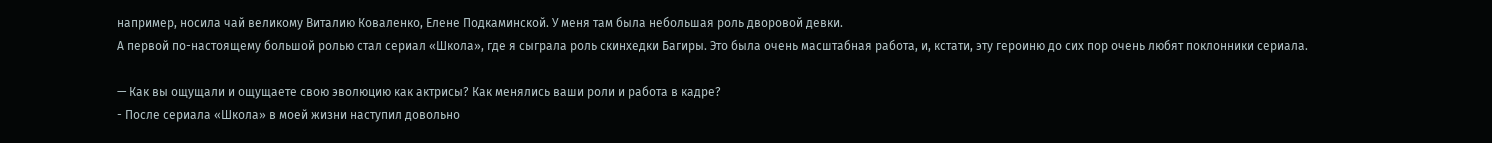например, носила чай великому Виталию Коваленко, Елене Подкаминской. У меня там была небольшая роль дворовой девки.
А первой по-настоящему большой ролью стал сериал «Школа», где я сыграла роль скинхедки Багиры. Это была очень масштабная работа, и, кстати, эту героиню до сих пор очень любят поклонники сериала.

— Как вы ощущали и ощущаете свою эволюцию как актрисы? Как менялись ваши роли и работа в кадре?
- После сериала «Школа» в моей жизни наступил довольно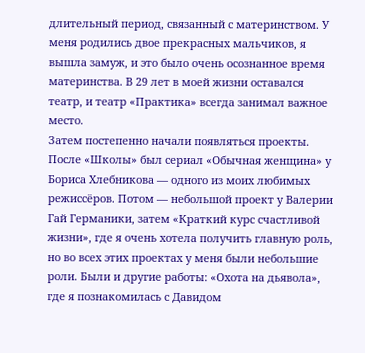длительный период, связанный с материнством. У меня родились двое прекрасных мальчиков, я вышла замуж, и это было очень осознанное время материнства. В 29 лет в моей жизни оставался театр, и театр «Практика» всегда занимал важное место.
Затем постепенно начали появляться проекты. После «Школы» был сериал «Обычная женщина» у Бориса Хлебникова — одного из моих любимых режиссёров. Потом — небольшой проект у Валерии Гай Германики, затем «Краткий курс счастливой жизни», где я очень хотела получить главную роль, но во всех этих проектах у меня были небольшие роли. Были и другие работы: «Охота на дьявола», где я познакомилась с Давидом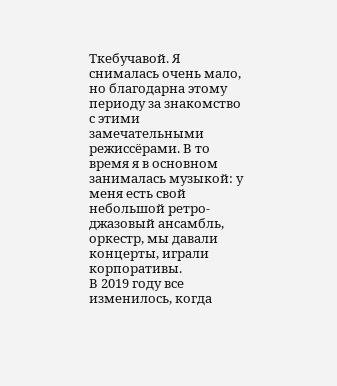Ткебучавой. Я снималась очень мало, но благодарна этому периоду за знакомство с этими замечательными режиссёрами. В то время я в основном занималась музыкой: у меня есть свой небольшой ретро-джазовый ансамбль, оркестр, мы давали концерты, играли корпоративы.
В 2019 году все изменилось, когда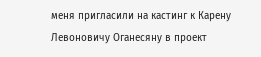меня пригласили на кастинг к Карену Левоновичу Оганесяну в проект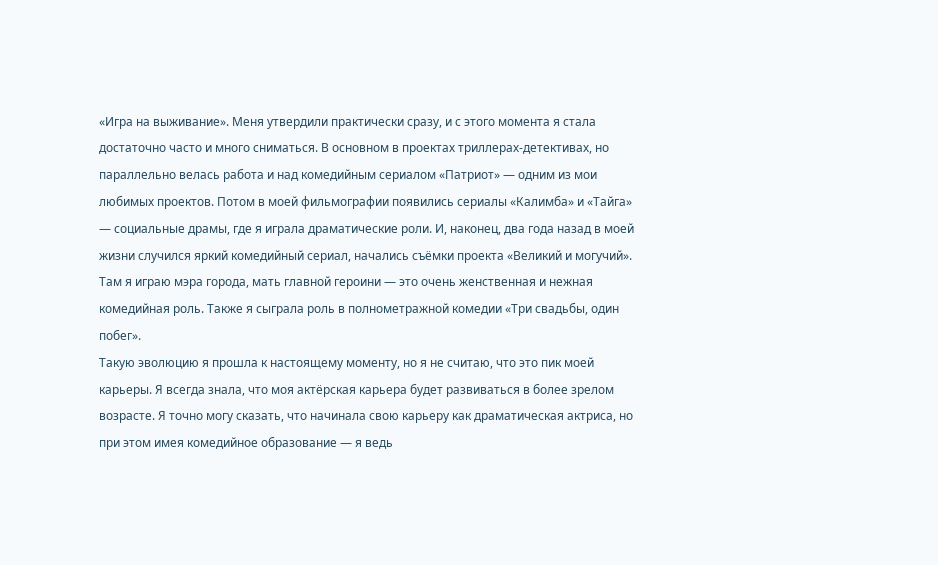«Игра на выживание». Меня утвердили практически сразу, и с этого момента я стала достаточно часто и много сниматься. В основном в проектах триллерах-детективах, но параллельно велась работа и над комедийным сериалом «Патриот» — одним из мои любимых проектов. Потом в моей фильмографии появились сериалы «Калимба» и «Тайга» — социальные драмы, где я играла драматические роли. И, наконец, два года назад в моей жизни случился яркий комедийный сериал, начались съёмки проекта «Великий и могучий». Там я играю мэра города, мать главной героини — это очень женственная и нежная комедийная роль. Также я сыграла роль в полнометражной комедии «Три свадьбы, один побег».
Такую эволюцию я прошла к настоящему моменту, но я не считаю, что это пик моей карьеры. Я всегда знала, что моя актёрская карьера будет развиваться в более зрелом возрасте. Я точно могу сказать, что начинала свою карьеру как драматическая актриса, но при этом имея комедийное образование — я ведь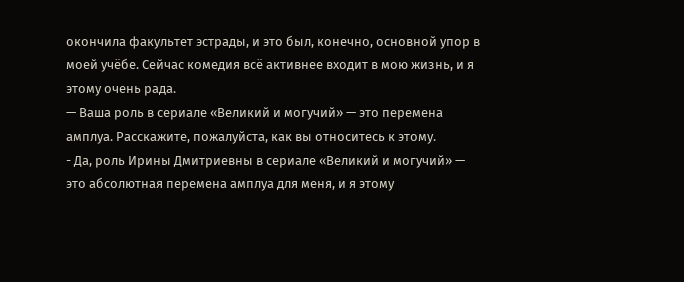окончила факультет эстрады, и это был, конечно, основной упор в моей учёбе. Сейчас комедия всё активнее входит в мою жизнь, и я этому очень рада.
— Ваша роль в сериале «Великий и могучий» — это перемена амплуа. Расскажите, пожалуйста, как вы относитесь к этому.
- Да, роль Ирины Дмитриевны в сериале «Великий и могучий» — это абсолютная перемена амплуа для меня, и я этому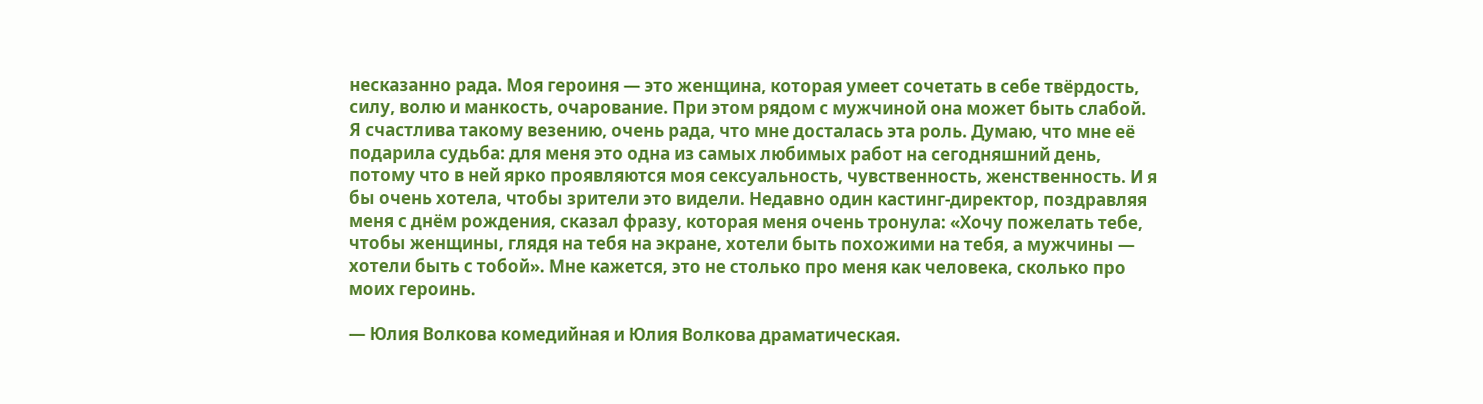несказанно рада. Моя героиня — это женщина, которая умеет сочетать в себе твёрдость, силу, волю и манкость, очарование. При этом рядом с мужчиной она может быть слабой.
Я счастлива такому везению, очень рада, что мне досталась эта роль. Думаю, что мне её подарила судьба: для меня это одна из самых любимых работ на сегодняшний день, потому что в ней ярко проявляются моя сексуальность, чувственность, женственность. И я бы очень хотела, чтобы зрители это видели. Недавно один кастинг-директор, поздравляя меня с днём рождения, сказал фразу, которая меня очень тронула: «Хочу пожелать тебе, чтобы женщины, глядя на тебя на экране, хотели быть похожими на тебя, а мужчины — хотели быть с тобой». Мне кажется, это не столько про меня как человека, сколько про моих героинь.

— Юлия Волкова комедийная и Юлия Волкова драматическая.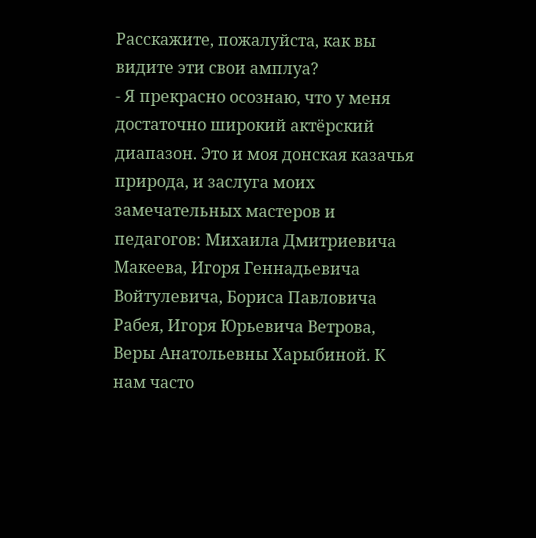Расскажите, пожалуйста, как вы видите эти свои амплуа?
- Я прекрасно осознаю, что у меня достаточно широкий актёрский диапазон. Это и моя донская казачья природа, и заслуга моих замечательных мастеров и педагогов: Михаила Дмитриевича Макеева, Игоря Геннадьевича Войтулевича, Бориса Павловича Рабея, Игоря Юрьевича Ветрова, Веры Анатольевны Харыбиной. К нам часто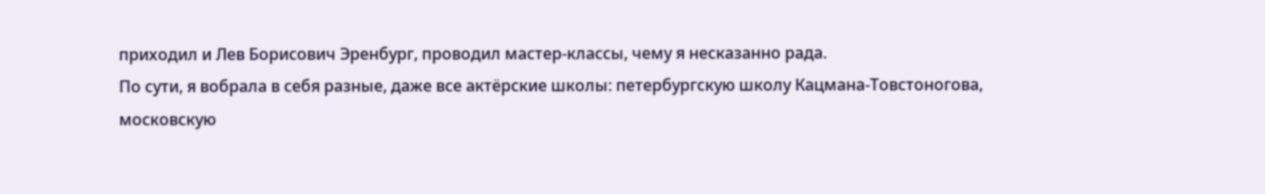приходил и Лев Борисович Эренбург, проводил мастер-классы, чему я несказанно рада.
По сути, я вобрала в себя разные, даже все актёрские школы: петербургскую школу Кацмана-Товстоногова, московскую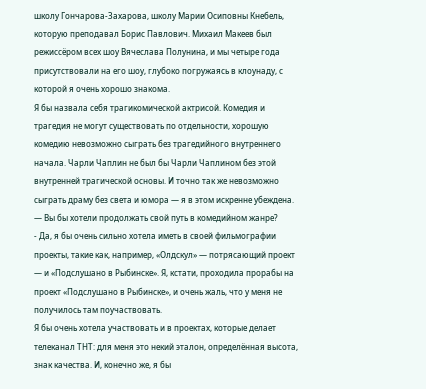школу Гончарова-Захарова, школу Марии Осиповны Кнебель, которую преподавал Борис Павлович. Михаил Макеев был режиссёром всех шоу Вячеслава Полунина, и мы четыре года присутствовали на его шоу, глубоко погружаясь в клоунаду, с которой я очень хорошо знакома.
Я бы назвала себя трагикомической актрисой. Комедия и трагедия не могут существовать по отдельности, хорошую комедию невозможно сыграть без трагедийного внутреннего начала. Чарли Чаплин не был бы Чарли Чаплином без этой внутренней трагической основы. И точно так же невозможно сыграть драму без света и юмора — я в этом искренне убеждена.
— Вы бы хотели продолжать свой путь в комедийном жанре?
- Да, я бы очень сильно хотела иметь в своей фильмографии проекты, такие как, например, «Олдскул» — потрясающий проект — и «Подслушано в Рыбинске». Я, кстати, проходила прорабы на проект «Подслушано в Рыбинске», и очень жаль, что у меня не получилось там поучаствовать.
Я бы очень хотела участвовать и в проектах, которые делает телеканал ТНТ: для меня это некий эталон, определённая высота, знак качества. И, конечно же, я бы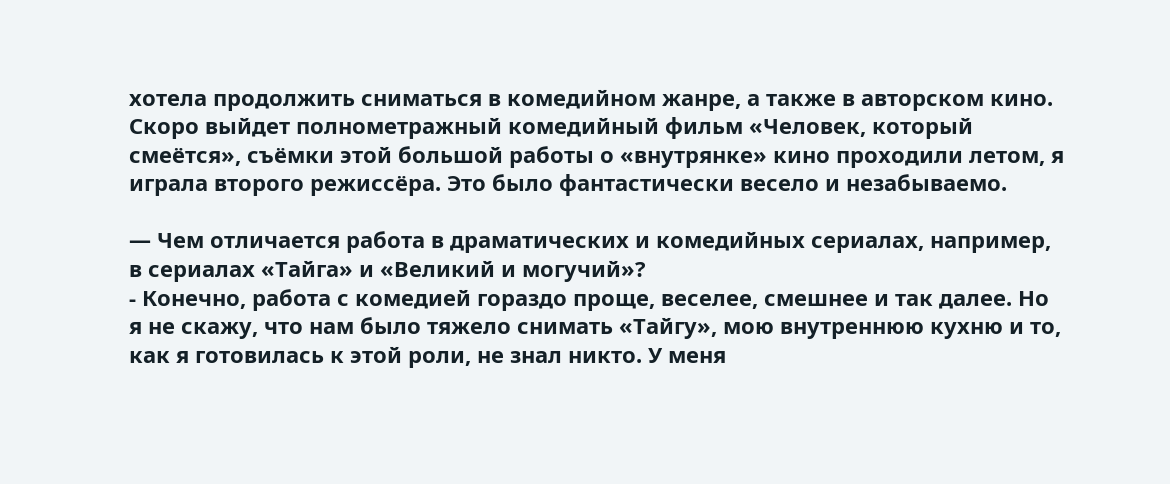хотела продолжить сниматься в комедийном жанре, а также в авторском кино. Скоро выйдет полнометражный комедийный фильм «Человек, который смеётся», съёмки этой большой работы о «внутрянке» кино проходили летом, я играла второго режиссёра. Это было фантастически весело и незабываемо.

— Чем отличается работа в драматических и комедийных сериалах, например, в сериалах «Тайга» и «Великий и могучий»?
- Конечно, работа с комедией гораздо проще, веселее, смешнее и так далее. Но я не скажу, что нам было тяжело снимать «Тайгу», мою внутреннюю кухню и то, как я готовилась к этой роли, не знал никто. У меня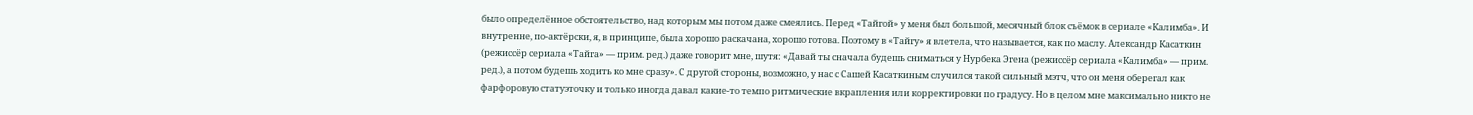было определённое обстоятельство, над которым мы потом даже смеялись. Перед «Тайгой» у меня был большой, месячный блок съёмок в сериале «Калимба». И внутренне, по-актёрски, я, в принципе, была хорошо раскачана, хорошо готова. Поэтому в «Тайгу» я влетела, что называется, как по маслу. Александр Касаткин (режиссёр сериала «Тайга» — прим. ред.) даже говорит мне, шутя: «Давай ты сначала будешь сниматься у Нурбека Эгена (режиссёр сериала «Калимба» — прим. ред.), а потом будешь ходить ко мне сразу». С другой стороны, возможно, у нас с Сашей Касаткиным случился такой сильный мэтч, что он меня оберегал как фарфоровую статуэточку и только иногда давал какие-то темпо ритмические вкрапления или корректировки по градусу. Но в целом мне максимально никто не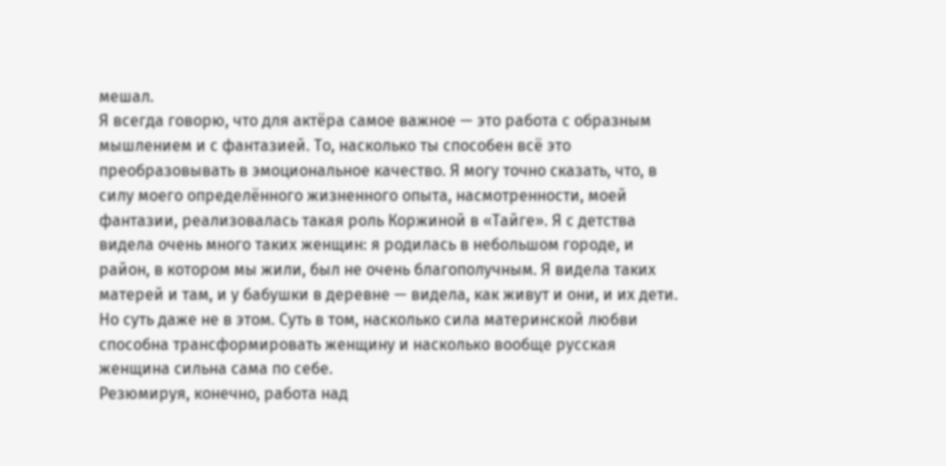мешал.
Я всегда говорю, что для актёра самое важное — это работа с образным мышлением и с фантазией. То, насколько ты способен всё это преобразовывать в эмоциональное качество. Я могу точно сказать, что, в силу моего определённого жизненного опыта, насмотренности, моей фантазии, реализовалась такая роль Коржиной в «Тайге». Я с детства видела очень много таких женщин: я родилась в небольшом городе, и район, в котором мы жили, был не очень благополучным. Я видела таких матерей и там, и у бабушки в деревне — видела, как живут и они, и их дети. Но суть даже не в этом. Суть в том, насколько сила материнской любви способна трансформировать женщину и насколько вообще русская женщина сильна сама по себе.
Резюмируя, конечно, работа над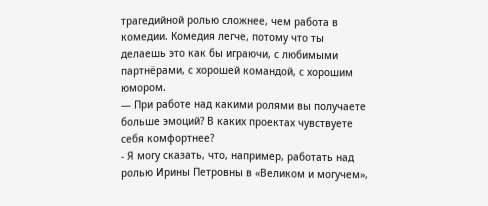трагедийной ролью сложнее, чем работа в комедии. Комедия легче, потому что ты делаешь это как бы играючи, с любимыми партнёрами, с хорошей командой, с хорошим юмором.
— При работе над какими ролями вы получаете больше эмоций? В каких проектах чувствуете себя комфортнее?
- Я могу сказать, что, например, работать над ролью Ирины Петровны в «Великом и могучем»,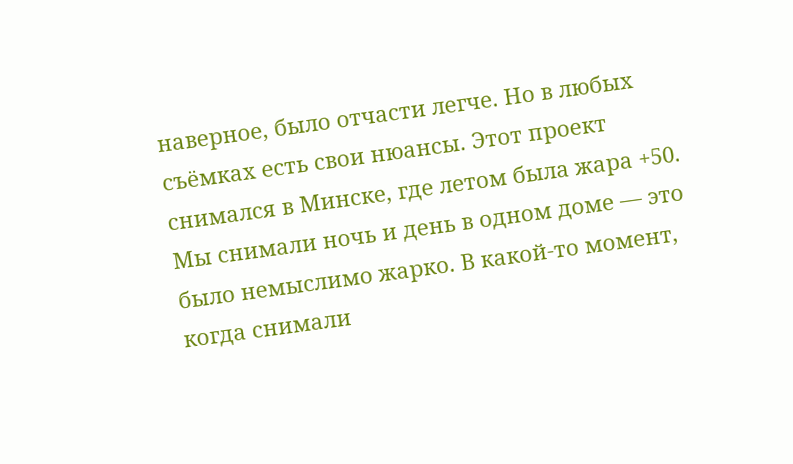наверное, было отчасти легче. Но в любых съёмках есть свои нюансы. Этот проект снимался в Минске, где летом была жара +50. Мы снимали ночь и день в одном доме — это было немыслимо жарко. В какой-то момент, когда снимали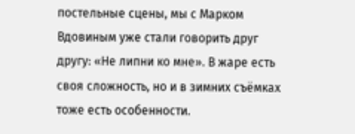постельные сцены, мы с Марком Вдовиным уже стали говорить друг другу: «Не липни ко мне». В жаре есть своя сложность, но и в зимних съёмках тоже есть особенности.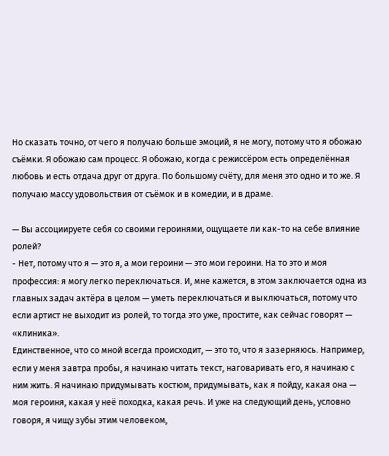Но сказать точно, от чего я получаю больше эмоций, я не могу, потому что я обожаю съёмки. Я обожаю сам процесс. Я обожаю, когда с режиссёром есть определённая любовь и есть отдача друг от друга. По большому счёту, для меня это одно и то же. Я получаю массу удовольствия от съёмок и в комедии, и в драме.

— Вы ассоциируете себя со своими героинями, ощущаете ли как-то на себе влияние ролей?
- Нет, потому что я — это я, а мои героини — это мои героини. На то это и моя профессия: я могу легко переключаться. И, мне кажется, в этом заключается одна из главных задач актёра в целом — уметь переключаться и выключаться, потому что если артист не выходит из ролей, то тогда это уже, простите, как сейчас говорят — «клиника».
Единственное, что со мной всегда происходит, — это то, что я зазерняюсь. Например, если у меня завтра пробы, я начинаю читать текст, наговаривать его, я начинаю с ним жить. Я начинаю придумывать костюм, придумывать, как я пойду, какая она — моя героиня, какая у неё походка, какая речь. И уже на следующий день, условно говоря, я чищу зубы этим человеком,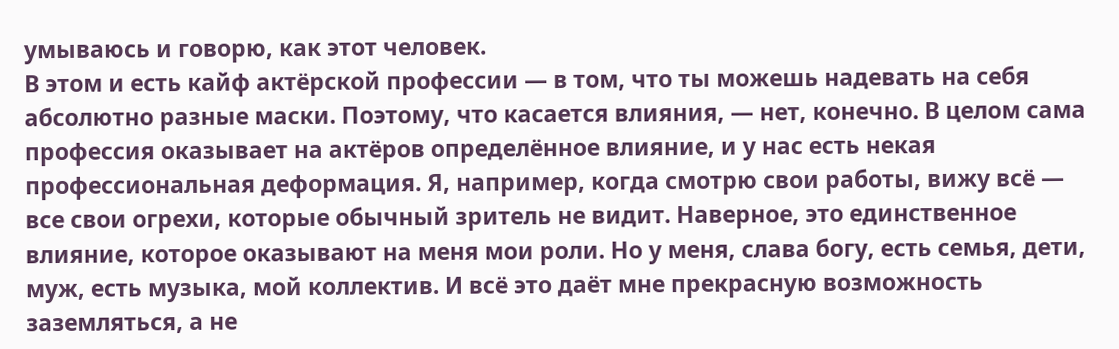умываюсь и говорю, как этот человек.
В этом и есть кайф актёрской профессии — в том, что ты можешь надевать на себя абсолютно разные маски. Поэтому, что касается влияния, — нет, конечно. В целом сама профессия оказывает на актёров определённое влияние, и у нас есть некая профессиональная деформация. Я, например, когда смотрю свои работы, вижу всё — все свои огрехи, которые обычный зритель не видит. Наверное, это единственное влияние, которое оказывают на меня мои роли. Но у меня, слава богу, есть семья, дети, муж, есть музыка, мой коллектив. И всё это даёт мне прекрасную возможность заземляться, а не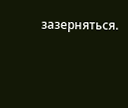зазерняться.